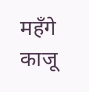महँगे काजू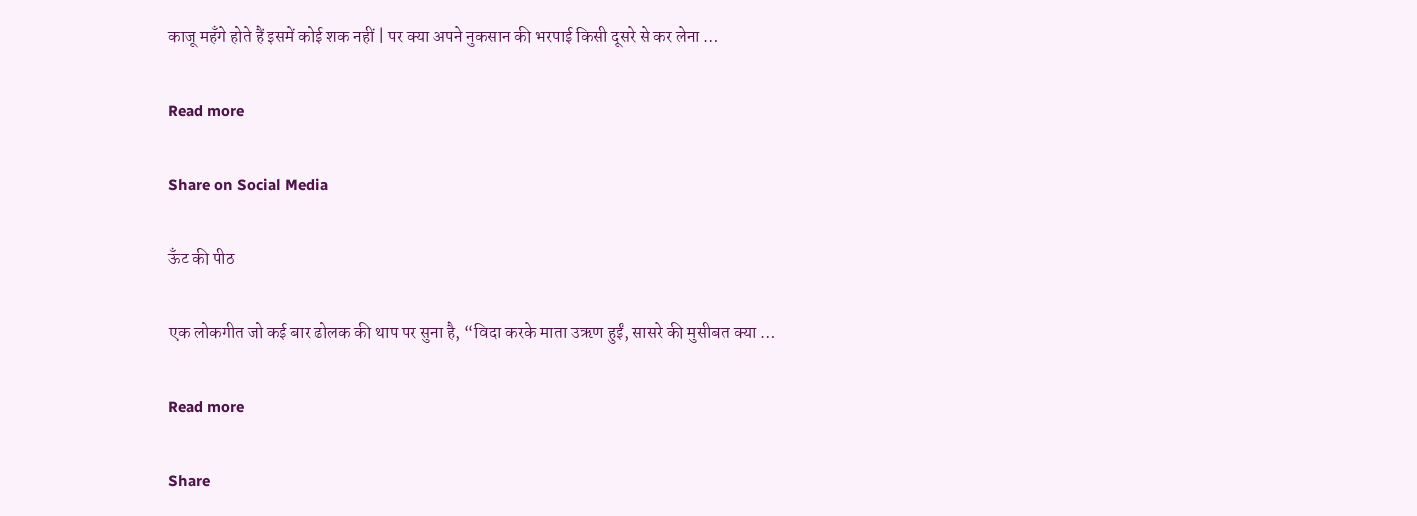काजू महँगे होते हैं इसमें कोई शक नहीं | पर क्या अपने नुकसान की भरपाई किसी दूसरे से कर लेना …

Read more

Share on Social Media

ऊँट की पीठ

एक लोकगीत जो कई बार ढोलक की थाप पर सुना है, “विदा करके माता उऋण हुईं, सासरे की मुसीबत क्या …

Read more

Share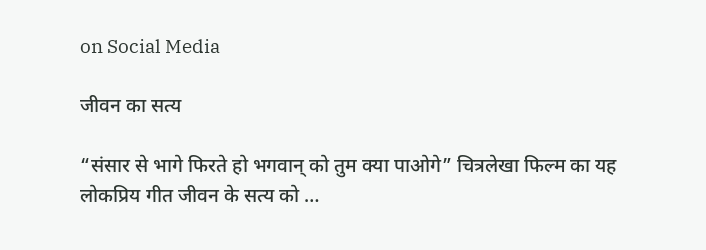on Social Media

जीवन का सत्य

“संसार से भागे फिरते हो भगवान् को तुम क्या पाओगे” चित्रलेखा फिल्म का यह लोकप्रिय गीत जीवन के सत्य को …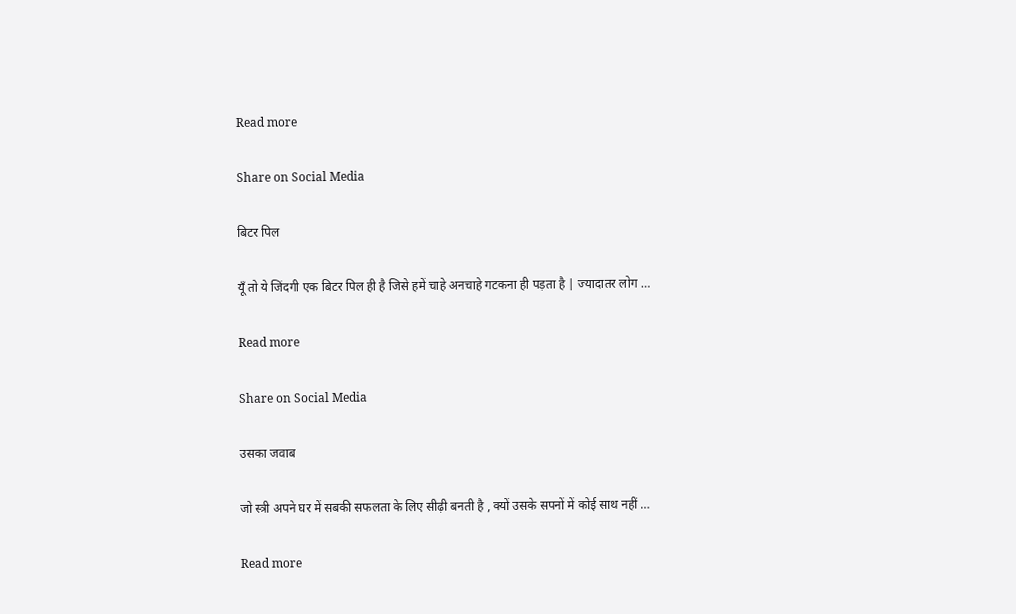Read more

Share on Social Media

बिटर पिल

यूँ तो ये जिंदगी एक बिटर पिल ही है जिसे हमें चाहे अनचाहे गटकना ही पड़ता है | ज्यादातर लोग …

Read more

Share on Social Media

उसका जवाब

जो स्त्री अपने घर में सबकी सफलता के लिए सीढ़ी बनती है , क्यों उसके सपनों में कोई साथ नहीं …

Read more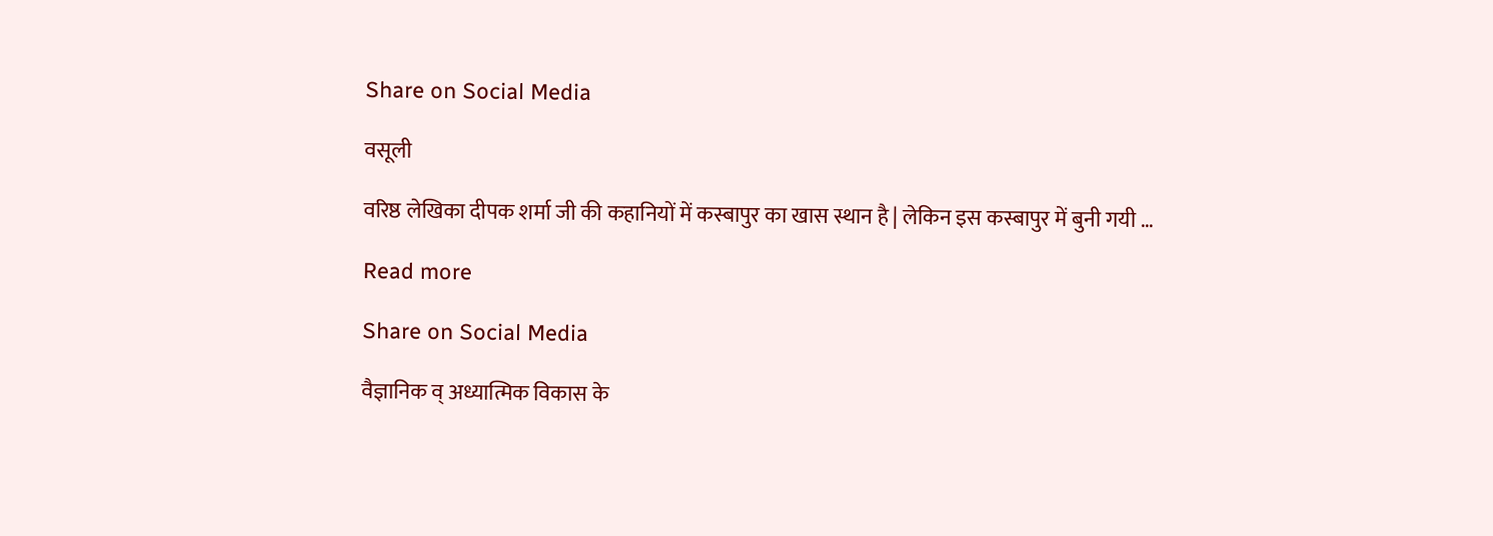Share on Social Media

वसूली

वरिष्ठ लेखिका दीपक शर्मा जी की कहानियों में कस्बापुर का खास स्थान है | लेकिन इस कस्बापुर में बुनी गयी …

Read more

Share on Social Media

वैज्ञानिक व् अध्यात्मिक विकास के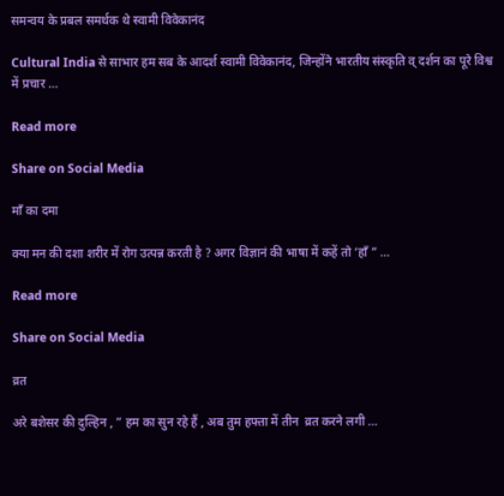समन्वय के प्रबल समर्थक थे स्वामी विवेकानंद

Cultural India से साभार हम सब के आदर्श स्वामी विवेकानंद, जिन्होंने भारतीय संस्कृति व् दर्शन का पूरे विश्व में प्रचार …

Read more

Share on Social Media

माँ का दमा

क्या मन की दशा शरीर में रोग उत्पन्न करती है ? अगर विज्ञानं की भाषा में कहें तो ‘हाँ ” …

Read more

Share on Social Media

व्रत

अरे बशेसर की दुल्हिन , ” हम का सुन रहे हैं , अब तुम हफ्ता में तीन  व्रत करने लगी …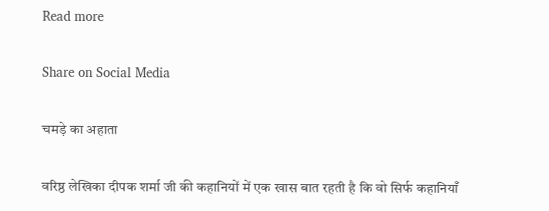Read more

Share on Social Media

चमड़े का अहाता

वरिष्ठ लेखिका दीपक शर्मा जी की कहानियों में एक खास बात रहती है कि वो सिर्फ कहानियाँ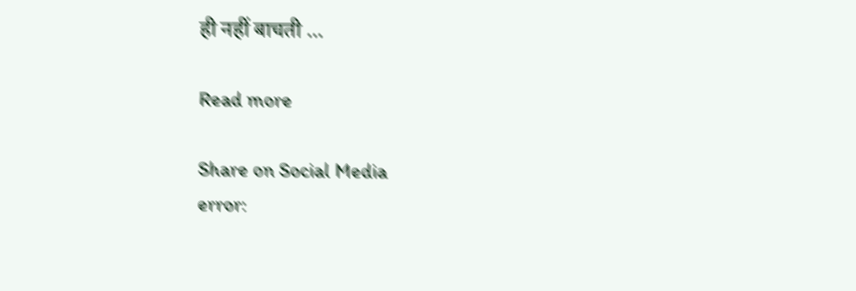ही नहीं बाचती …

Read more

Share on Social Media
error: